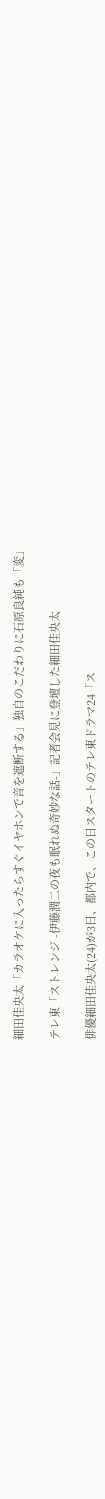細田佳央太「カラオケに入ったらすぐイヤホンで音を遮断する」独自のこだわりに石原良純も「変」

テレ東「ストレンジ -伊藤潤二の夜も眠れぬ奇妙な話-」記者会見に登壇した細田佳央太

俳優細田佳央太(24)が3日、都内で、この日スタートのテレ東ドラマ24「ス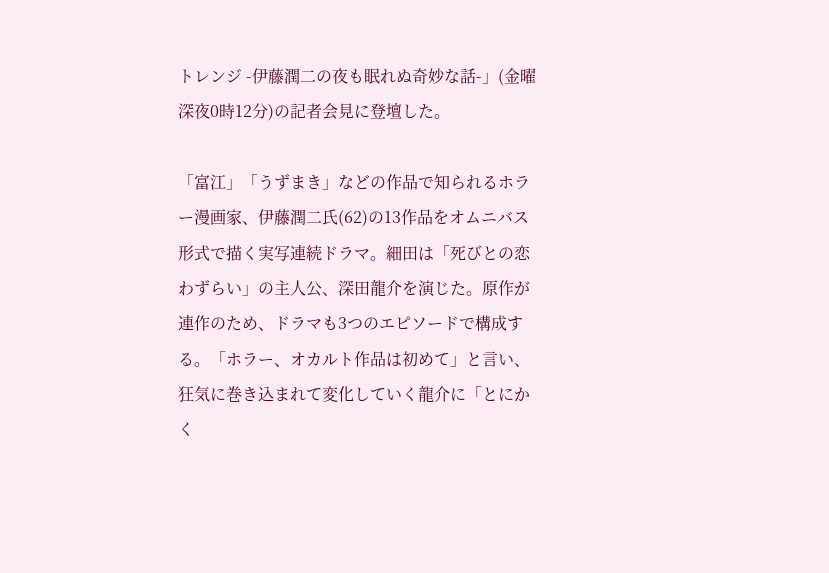トレンジ -伊藤潤二の夜も眠れぬ奇妙な話-」(金曜深夜0時12分)の記者会見に登壇した。

「富江」「うずまき」などの作品で知られるホラー漫画家、伊藤潤二氏(62)の13作品をオムニバス形式で描く実写連続ドラマ。細田は「死びとの恋わずらい」の主人公、深田龍介を演じた。原作が連作のため、ドラマも3つのエピソードで構成する。「ホラー、オカルト作品は初めて」と言い、狂気に巻き込まれて変化していく龍介に「とにかく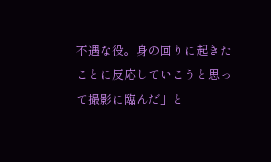不遇な役。身の回りに起きたことに反応していこうと思って撮影に臨んだ」と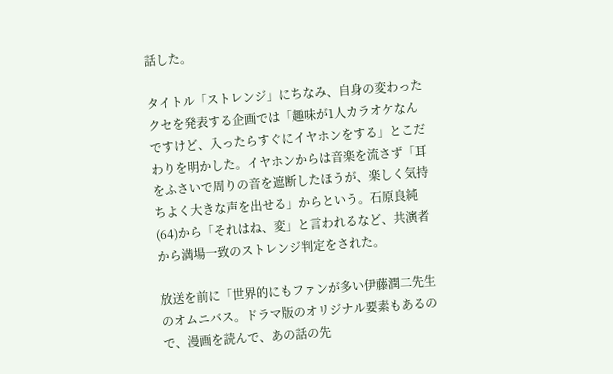話した。

タイトル「ストレンジ」にちなみ、自身の変わったクセを発表する企画では「趣味が1人カラオケなんですけど、入ったらすぐにイヤホンをする」とこだわりを明かした。イヤホンからは音楽を流さず「耳をふさいで周りの音を遮断したほうが、楽しく気持ちよく大きな声を出せる」からという。石原良純(64)から「それはね、変」と言われるなど、共演者から満場一致のストレンジ判定をされた。

放送を前に「世界的にもファンが多い伊藤潤二先生のオムニバス。ドラマ版のオリジナル要素もあるので、漫画を読んで、あの話の先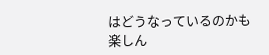はどうなっているのかも楽しん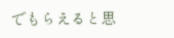でもらえると思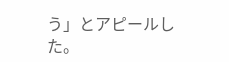う」とアピールした。